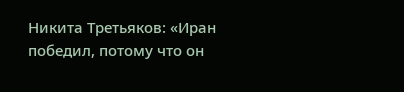Никита Третьяков: «Иран победил, потому что он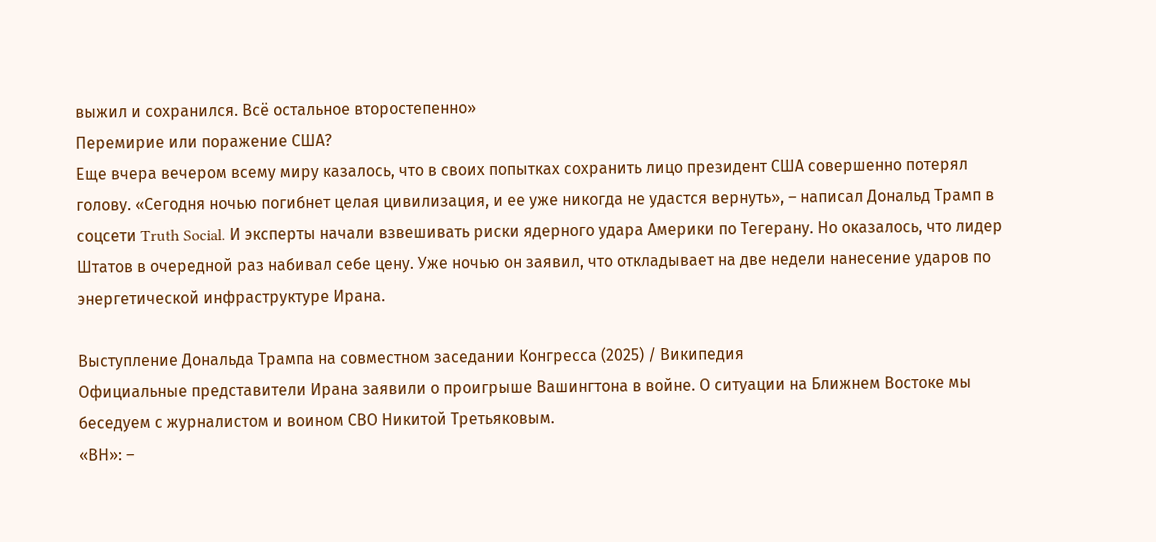выжил и сохранился. Всё остальное второстепенно»
Перемирие или поражение США?
Еще вчера вечером всему миру казалось, что в своих попытках сохранить лицо президент США совершенно потерял голову. «Сегодня ночью погибнет целая цивилизация, и ее уже никогда не удастся вернуть», – написал Дональд Трамп в соцсети Truth Social. И эксперты начали взвешивать риски ядерного удара Америки по Тегерану. Но оказалось, что лидер Штатов в очередной раз набивал себе цену. Уже ночью он заявил, что откладывает на две недели нанесение ударов по энергетической инфраструктуре Ирана.

Выступление Дональда Трампа на совместном заседании Конгресса (2025) / Википедия
Официальные представители Ирана заявили о проигрыше Вашингтона в войне. О ситуации на Ближнем Востоке мы беседуем с журналистом и воином СВО Никитой Третьяковым.
«ВН»: –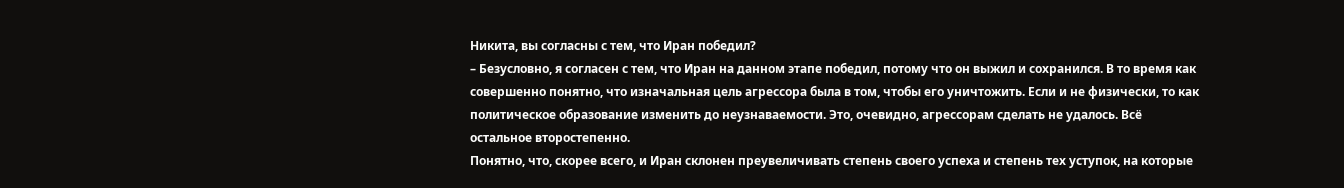Никита, вы согласны с тем, что Иран победил?
– Безусловно, я согласен с тем, что Иран на данном этапе победил, потому что он выжил и сохранился. В то время как совершенно понятно, что изначальная цель агрессора была в том, чтобы его уничтожить. Если и не физически, то как политическое образование изменить до неузнаваемости. Это, очевидно, агрессорам сделать не удалось. Всё остальное второстепенно.
Понятно, что, скорее всего, и Иран склонен преувеличивать степень своего успеха и степень тех уступок, на которые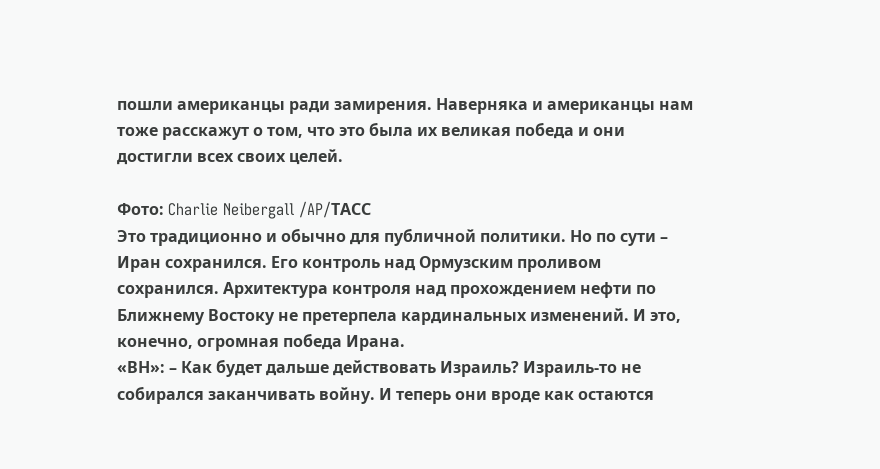пошли американцы ради замирения. Наверняка и американцы нам тоже расскажут о том, что это была их великая победа и они достигли всех своих целей.

Фото: Charlie Neibergall /AP/ТАСС
Это традиционно и обычно для публичной политики. Но по сути – Иран сохранился. Его контроль над Ормузским проливом сохранился. Архитектура контроля над прохождением нефти по Ближнему Востоку не претерпела кардинальных изменений. И это, конечно, огромная победа Ирана.
«ВН»: – Как будет дальше действовать Израиль? Израиль-то не собирался заканчивать войну. И теперь они вроде как остаются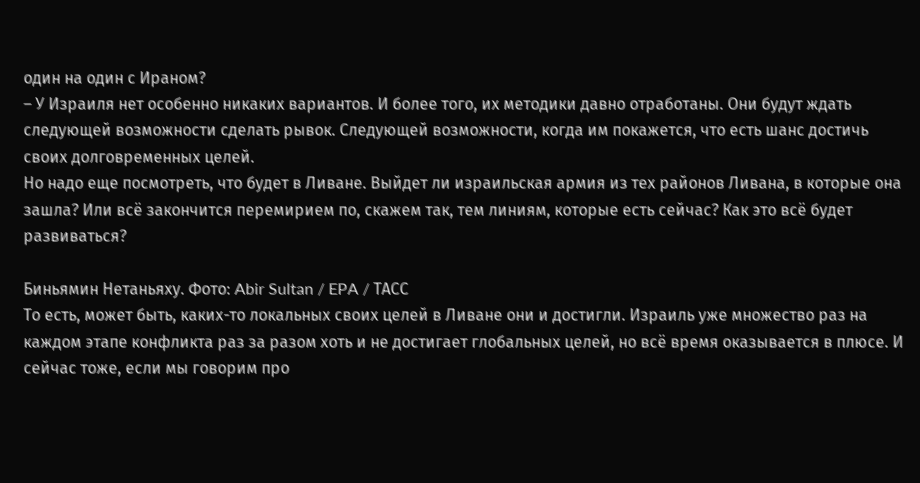один на один с Ираном?
– У Израиля нет особенно никаких вариантов. И более того, их методики давно отработаны. Они будут ждать следующей возможности сделать рывок. Следующей возможности, когда им покажется, что есть шанс достичь своих долговременных целей.
Но надо еще посмотреть, что будет в Ливане. Выйдет ли израильская армия из тех районов Ливана, в которые она зашла? Или всё закончится перемирием по, скажем так, тем линиям, которые есть сейчас? Как это всё будет развиваться?

Биньямин Нетаньяху. Фото: Abir Sultan / EPA / ТАСС
То есть, может быть, каких-то локальных своих целей в Ливане они и достигли. Израиль уже множество раз на каждом этапе конфликта раз за разом хоть и не достигает глобальных целей, но всё время оказывается в плюсе. И сейчас тоже, если мы говорим про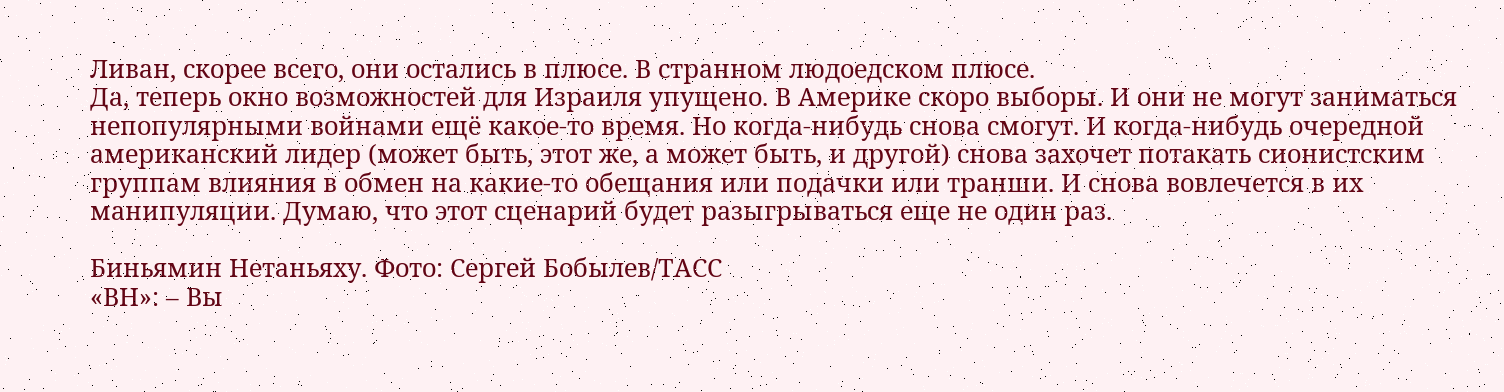Ливан, скорее всего, они остались в плюсе. В странном людоедском плюсе.
Да, теперь окно возможностей для Израиля упущено. В Америке скоро выборы. И они не могут заниматься непопулярными войнами ещё какое-то время. Но когда-нибудь снова смогут. И когда-нибудь очередной американский лидер (может быть, этот же, а может быть, и другой) снова захочет потакать сионистским группам влияния в обмен на какие-то обещания или подачки или транши. И снова вовлечется в их манипуляции. Думаю, что этот сценарий будет разыгрываться еще не один раз.

Биньямин Нетаньяху. Фото: Сергей Бобылев/ТАСС
«ВН»: – Вы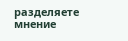разделяете мнение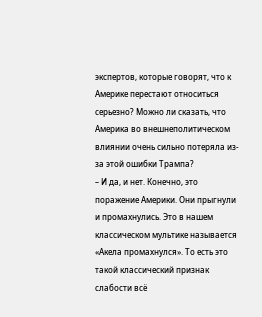экспертов, которые говорят, что к Америке перестают относиться серьезно? Можно ли сказать, что Америка во внешнеполитическом влиянии очень сильно потеряла из-за этой ошибки Трампа?
– И да, и нет. Конечно, это поражение Америки. Они прыгнули и промахнулись. Это в нашем классическом мультике называется «Акела промахнулся». То есть это такой классический признак слабости всё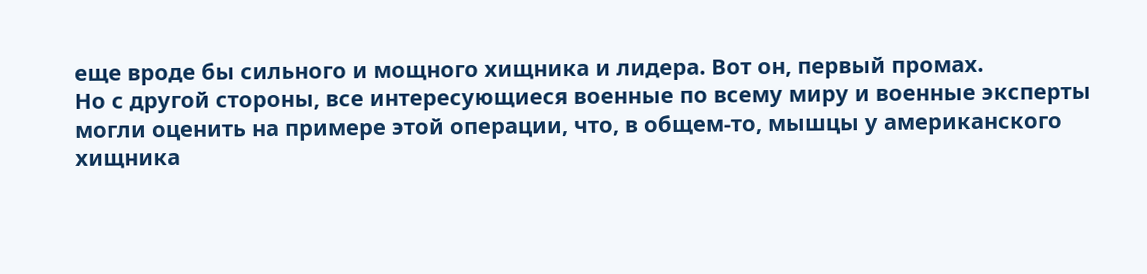еще вроде бы сильного и мощного хищника и лидера. Вот он, первый промах.
Но с другой стороны, все интересующиеся военные по всему миру и военные эксперты могли оценить на примере этой операции, что, в общем-то, мышцы у американского хищника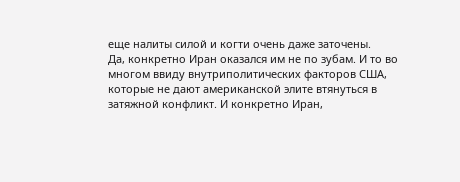еще налиты силой и когти очень даже заточены.
Да, конкретно Иран оказался им не по зубам. И то во многом ввиду внутриполитических факторов США, которые не дают американской элите втянуться в затяжной конфликт. И конкретно Иран,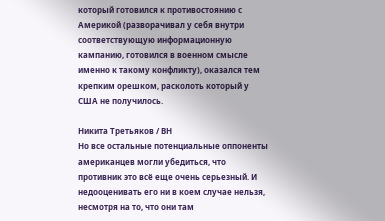который готовился к противостоянию с Америкой (разворачивал у себя внутри соответствующую информационную кампанию, готовился в военном смысле именно к такому конфликту), оказался тем крепким орешком, расколоть который у США не получилось.

Никита Третьяков / ВН
Но все остальные потенциальные оппоненты американцев могли убедиться, что противник это всё еще очень серьезный. И недооценивать его ни в коем случае нельзя, несмотря на то, что они там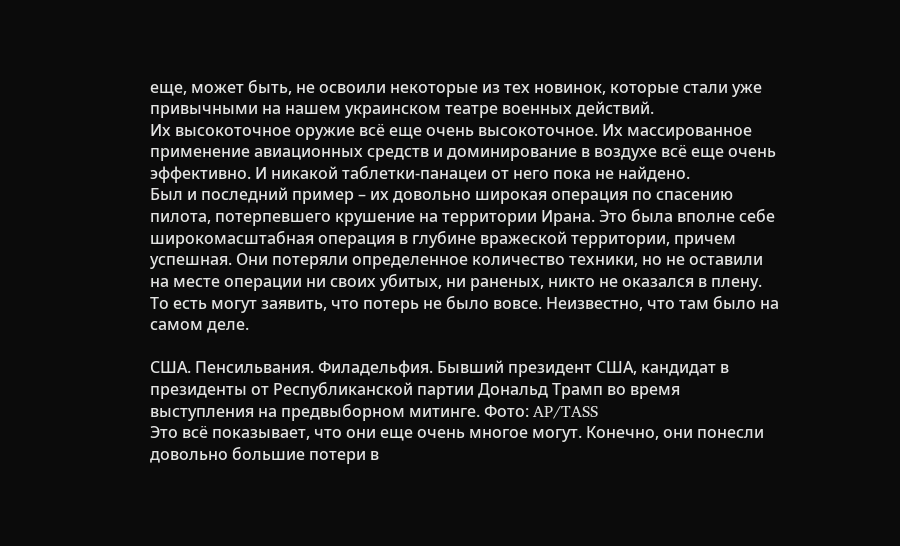еще, может быть, не освоили некоторые из тех новинок, которые стали уже привычными на нашем украинском театре военных действий.
Их высокоточное оружие всё еще очень высокоточное. Их массированное применение авиационных средств и доминирование в воздухе всё еще очень эффективно. И никакой таблетки-панацеи от него пока не найдено.
Был и последний пример – их довольно широкая операция по спасению пилота, потерпевшего крушение на территории Ирана. Это была вполне себе широкомасштабная операция в глубине вражеской территории, причем успешная. Они потеряли определенное количество техники, но не оставили на месте операции ни своих убитых, ни раненых, никто не оказался в плену. То есть могут заявить, что потерь не было вовсе. Неизвестно, что там было на самом деле.

США. Пенсильвания. Филадельфия. Бывший президент США, кандидат в президенты от Республиканской партии Дональд Трамп во время выступления на предвыборном митинге. Фото: AP/TASS
Это всё показывает, что они еще очень многое могут. Конечно, они понесли довольно большие потери в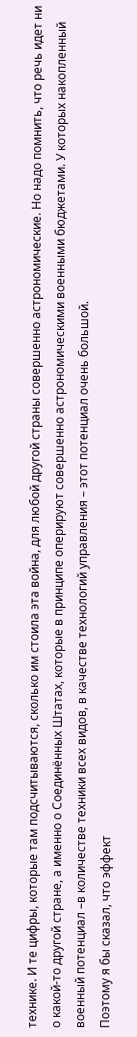технике. И те цифры, которые там подсчитываются, сколько им стоила эта война, для любой другой страны совершенно астрономические. Но надо помнить, что речь идет ни о какой-то другой стране, а именно о Соединённых Штатах, которые в принципе оперируют совершенно астрономическими военными бюджетами. У которых накопленный военный потенциал –в количестве техники всех видов, в качестве технологий управления – этот потенциал очень большой.
Поэтому я бы сказал, что эффект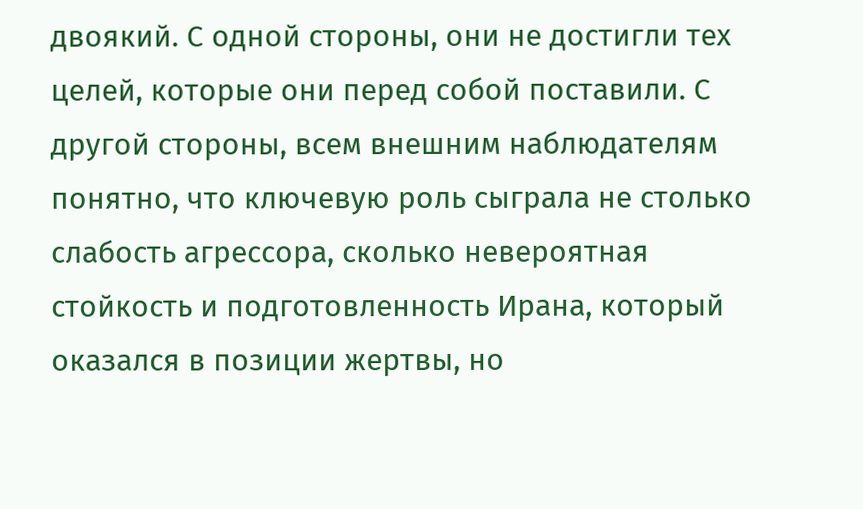двоякий. С одной стороны, они не достигли тех целей, которые они перед собой поставили. С другой стороны, всем внешним наблюдателям понятно, что ключевую роль сыграла не столько слабость агрессора, сколько невероятная стойкость и подготовленность Ирана, который оказался в позиции жертвы, но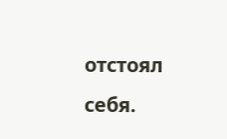отстоял себя.